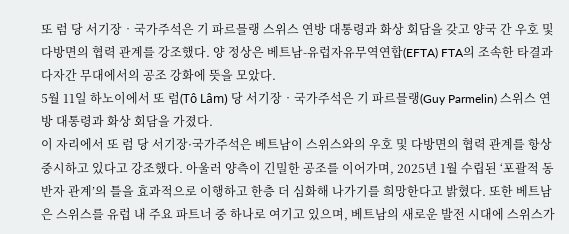또 럼 당 서기장‧국가주석은 기 파르믈랭 스위스 연방 대통령과 화상 회담을 갖고 양국 간 우호 및 다방면의 협력 관계를 강조했다. 양 정상은 베트남-유럽자유무역연합(EFTA) FTA의 조속한 타결과 다자간 무대에서의 공조 강화에 뜻을 모았다.
5월 11일 하노이에서 또 럼(Tô Lâm) 당 서기장‧국가주석은 기 파르믈랭(Guy Parmelin) 스위스 연방 대통령과 화상 회담을 가졌다.
이 자리에서 또 럼 당 서기장·국가주석은 베트남이 스위스와의 우호 및 다방면의 협력 관계를 항상 중시하고 있다고 강조했다. 아울러 양측이 긴밀한 공조를 이어가며, 2025년 1월 수립된 ‘포괄적 동반자 관계’의 틀을 효과적으로 이행하고 한층 더 심화해 나가기를 희망한다고 밝혔다. 또한 베트남은 스위스를 유럽 내 주요 파트너 중 하나로 여기고 있으며, 베트남의 새로운 발전 시대에 스위스가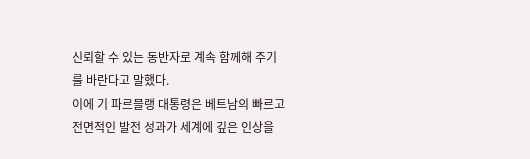신뢰할 수 있는 동반자로 계속 함께해 주기를 바란다고 말했다.
이에 기 파르믈랭 대통령은 베트남의 빠르고 전면적인 발전 성과가 세계에 깊은 인상을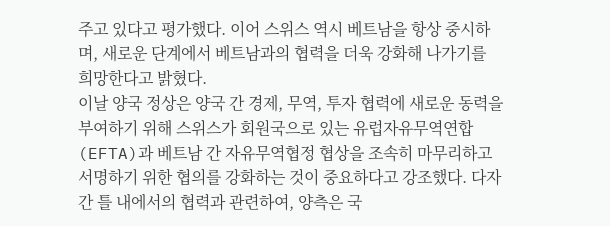주고 있다고 평가했다. 이어 스위스 역시 베트남을 항상 중시하며, 새로운 단계에서 베트남과의 협력을 더욱 강화해 나가기를 희망한다고 밝혔다.
이날 양국 정상은 양국 간 경제, 무역, 투자 협력에 새로운 동력을 부여하기 위해 스위스가 회원국으로 있는 유럽자유무역연합(EFTA)과 베트남 간 자유무역협정 협상을 조속히 마무리하고 서명하기 위한 협의를 강화하는 것이 중요하다고 강조했다. 다자간 틀 내에서의 협력과 관련하여, 양측은 국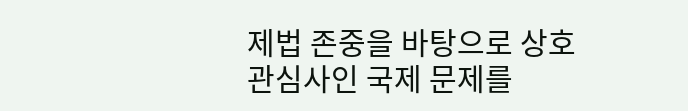제법 존중을 바탕으로 상호 관심사인 국제 문제를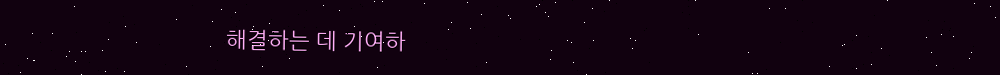해결하는 데 기여하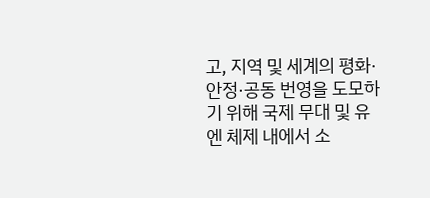고, 지역 및 세계의 평화·안정·공동 번영을 도모하기 위해 국제 무대 및 유엔 체제 내에서 소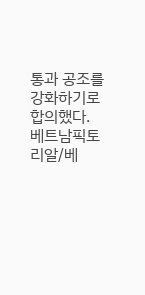통과 공조를 강화하기로 합의했다.
베트남픽토리알/베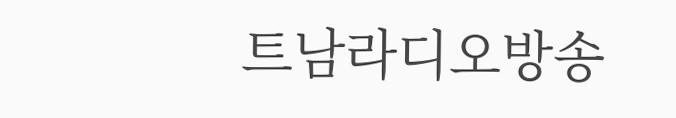트남라디오방송